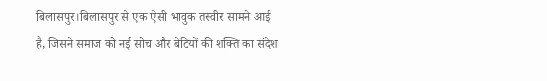बिलासपुर।बिलासपुर से एक ऐसी भावुक तस्वीर सामने आई है, जिसने समाज को नई सोच और बेटियों की शक्ति का संदेश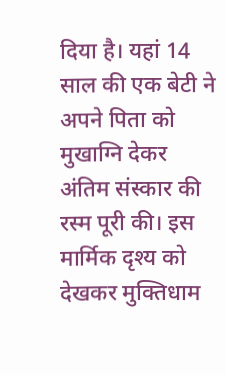दिया है। यहां 14 साल की एक बेटी ने अपने पिता को मुखाग्नि देकर अंतिम संस्कार की रस्म पूरी की। इस मार्मिक दृश्य को देखकर मुक्तिधाम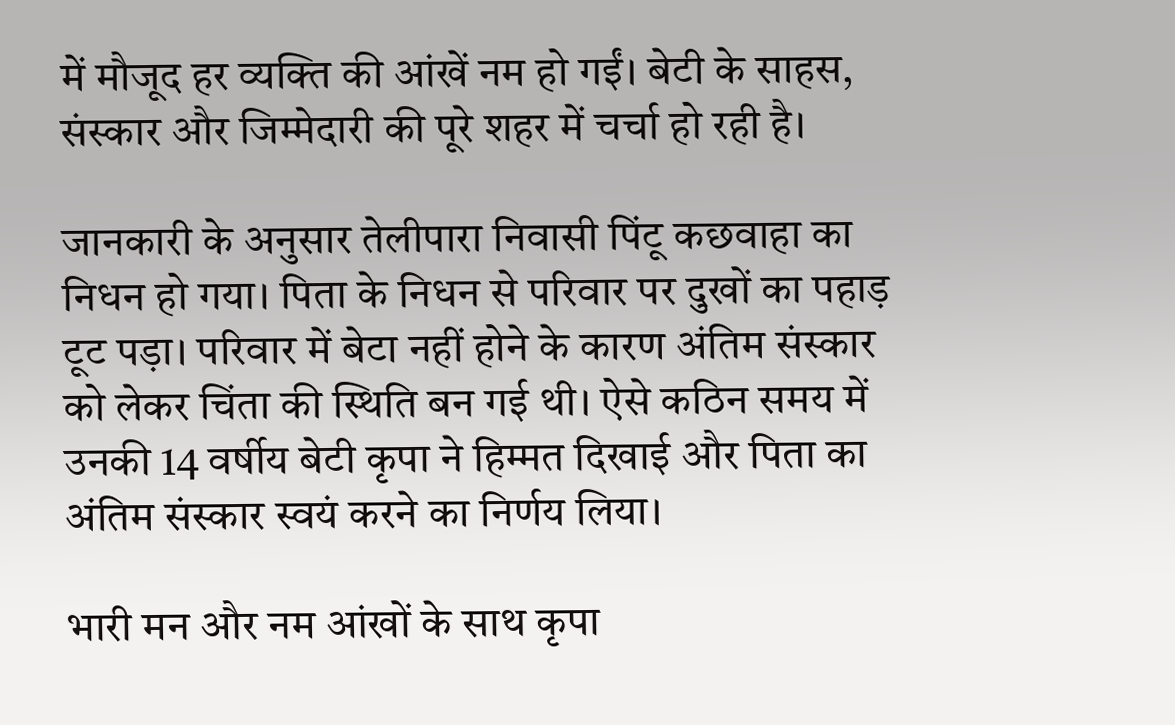में मौजूद हर व्यक्ति की आंखें नम हो गईं। बेटी के साहस, संस्कार और जिम्मेदारी की पूरे शहर में चर्चा हो रही है।

जानकारी के अनुसार तेलीपारा निवासी पिंटू कछवाहा का निधन हो गया। पिता के निधन से परिवार पर दुखों का पहाड़ टूट पड़ा। परिवार में बेटा नहीं होने के कारण अंतिम संस्कार को लेकर चिंता की स्थिति बन गई थी। ऐसे कठिन समय में उनकी 14 वर्षीय बेटी कृपा ने हिम्मत दिखाई और पिता का अंतिम संस्कार स्वयं करने का निर्णय लिया।

भारी मन और नम आंखों के साथ कृपा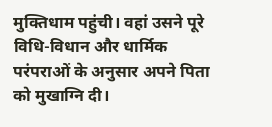मुक्तिधाम पहुंची। वहां उसने पूरे विधि-विधान और धार्मिक परंपराओं के अनुसार अपने पिता को मुखाग्नि दी।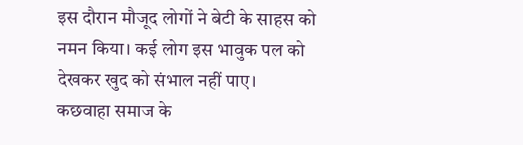इस दौरान मौजूद लोगों ने बेटी के साहस को नमन किया। कई लोग इस भावुक पल को देखकर खुद को संभाल नहीं पाए।
कछवाहा समाज के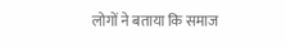लोगों ने बताया कि समाज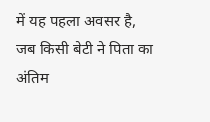में यह पहला अवसर है, जब किसी बेटी ने पिता का अंतिम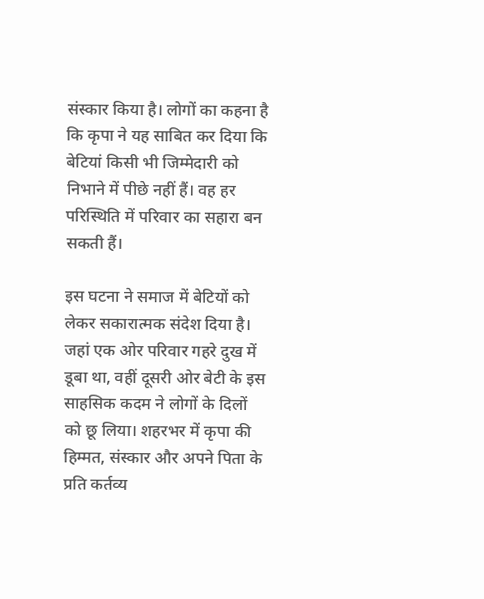संस्कार किया है। लोगों का कहना है कि कृपा ने यह साबित कर दिया कि बेटियां किसी भी जिम्मेदारी को निभाने में पीछे नहीं हैं। वह हर परिस्थिति में परिवार का सहारा बन सकती हैं।

इस घटना ने समाज में बेटियों को लेकर सकारात्मक संदेश दिया है। जहां एक ओर परिवार गहरे दुख में डूबा था, वहीं दूसरी ओर बेटी के इस साहसिक कदम ने लोगों के दिलों को छू लिया। शहरभर में कृपा की हिम्मत, संस्कार और अपने पिता के प्रति कर्तव्य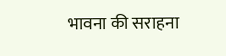भावना की सराहना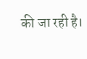की जा रही है।